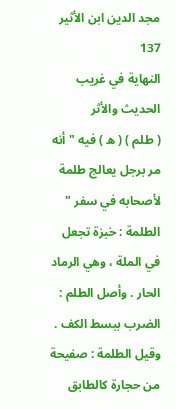مجد الدين ابن الأثير
137
النهاية في غريب الحديث والأثر
( طلم ) ( ه ) فيه " أنه مر برجل يعالج طلمة لأصحابه في سفر " الطلمة : خبزة تجعل في الملة ، وهي الرماد الحار . وأصل الطلم : الضرب ببسط الكف . وقيل الطلمة : صفيحة من حجارة كالطابق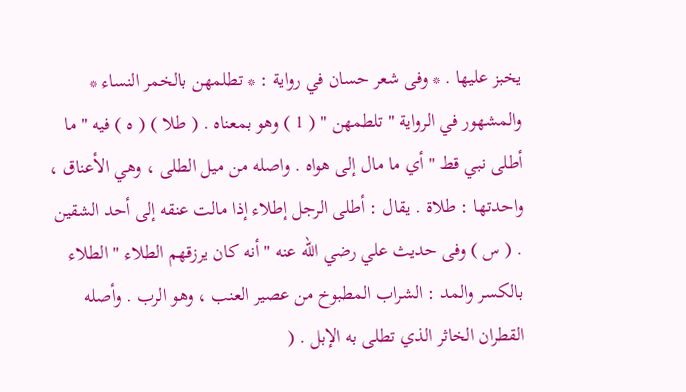يخبز عليها . * وفى شعر حسان في رواية : * تطلمهن بالخمر النساء * والمشهور في الرواية " تلطمهن " ( 1 ) وهو بمعناه . ( طلا ) ( ه ) فيه " ما أطلى نبي قط " أي ما مال إلى هواه . واصله من ميل الطلى ، وهي الأعناق ، واحدتها : طلاة . يقال : أطلى الرجل إطلاء إذا مالت عنقه إلى أحد الشقين . ( س ) وفى حديث علي رضي الله عنه " أنه كان يرزقهم الطلاء " الطلاء بالكسر والمد : الشراب المطبوخ من عصير العنب ، وهو الرب . وأصله القطران الخاثر الذي تطلى به الإبل . (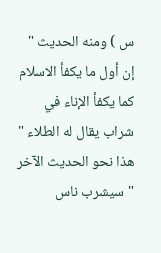س ) ومنه الحديث " إن أول ما يكفأ الاسلام كما يكفأ الإناء في شراب يقال له الطلاء " هذا نحو الحديث الآخر " سيشرب ناس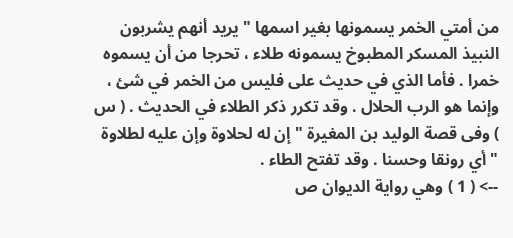من أمتي الخمر يسمونها بغير اسمها " يريد أنهم يشربون النبيذ المسكر المطبوخ يسمونه طلاء ، تحرجا من أن يسموه خمرا . فأما الذي في حديث على فليس من الخمر في شئ ، وإنما هو الرب الحلال . وقد تكرر ذكر الطلاء في الحديث . ( س ) وفى قصة الوليد بن المغيرة " إن له لحلاوة وإن عليه لطلاوة " أي رونقا وحسنا . وقد تفتح الطاء .
--> ( 1 ) وهي رواية الديوان ص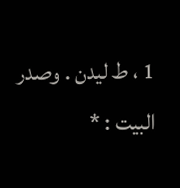1 ، ط ليدن . وصدر البيت : *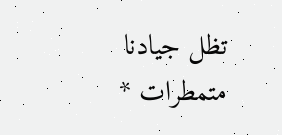تظل جيادنا متمطرات *